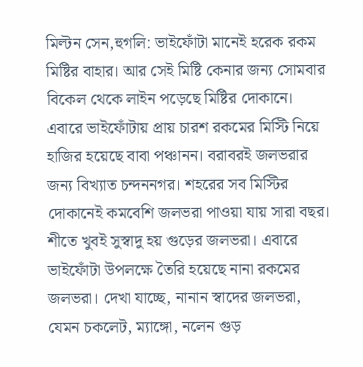মিল্টন সেন,হুগলি: ভাইফোঁটা মানেই হরেক রকম মিষ্টির বাহার। আর সেই মিষ্টি কেনার জন্য সোমবার বিকেল থেকে লাইন পড়েছে মিষ্টির দোকানে। এবারে ভাইফোঁটায় প্রায় চারশ রকমের মিস্টি নিয়ে হাজির হয়েছে বাবা পঞ্চানন। বরাবরই জলভরার জন্য বিখ্যাত চন্দননগর। শহরের সব মিস্টির দোকানেই কমবেশি জলভরা পাওয়া যায় সারা বছর। শীতে খুবই সুস্বাদু হয় গুড়ের জলভরা। এবারে ভাইফোঁটা উপলক্ষে তৈরি হয়েছে নানা রকমের জলভরা। দেখা যাচ্ছে, নানান স্বাদের জলভরা, যেমন চকলেট, ম্যাঙ্গো, নলেন গুড়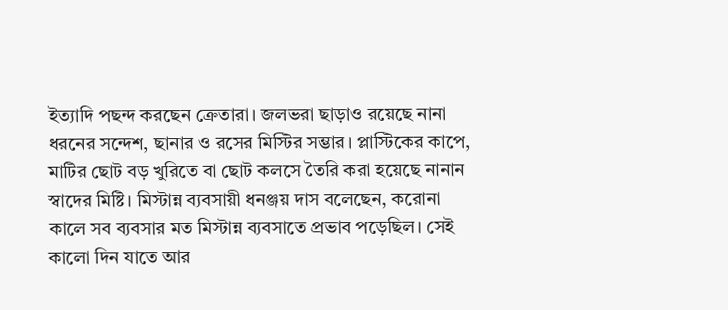ইত্যাদি পছন্দ করছেন ক্রেতারা। জলভরা ছাড়াও রয়েছে নানা ধরনের সন্দেশ, ছানার ও রসের মিস্টির সম্ভার। প্লাস্টিকের কাপে, মাটির ছোট বড় খুরিতে বা ছোট কলসে তৈরি করা হয়েছে নানান স্বাদের মিষ্টি। মিস্টান্ন ব্যবসায়ী ধনঞ্জয় দাস বলেছেন, করোনা কালে সব ব্যবসার মত মিস্টান্ন ব্যবসাতে প্রভাব পড়েছিল। সেই কালো দিন যাতে আর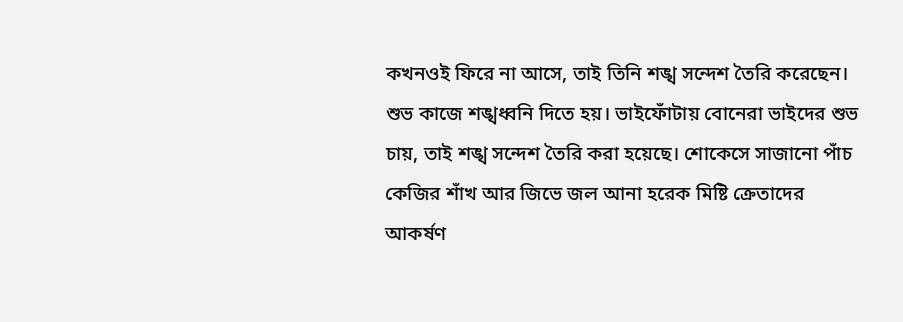কখনওই ফিরে না আসে, তাই তিনি শঙ্খ সন্দেশ তৈরি করেছেন। শুভ কাজে শঙ্খধ্বনি দিতে হয়। ভাইফোঁটায় বোনেরা ভাইদের শুভ চায়, তাই শঙ্খ সন্দেশ তৈরি করা হয়েছে। শোকেসে সাজানো পাঁচ কেজির শাঁখ আর জিভে জল আনা হরেক মিষ্টি ক্রেতাদের আকর্ষণ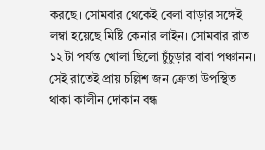করছে। সোমবার থেকেই বেলা বাড়ার সঙ্গেই লম্বা হয়েছে মিষ্টি কেনার লাইন। সোমবার রাত ১২ টা পর্যন্ত খোলা ছিলো চুঁচুড়ার বাবা পঞ্চানন। সেই রাতেই প্রায় চল্লিশ জন ক্রেতা উপস্থিত থাকা কালীন দোকান বন্ধ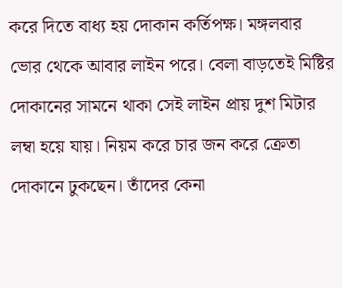করে দিতে বাধ্য হয় দোকান কর্তিপক্ষ। মঙ্গলবার ভোর থেকে আবার লাইন পরে। বেলা বাড়তেই মিষ্টির দোকানের সামনে থাকা সেই লাইন প্রায় দুশ মিটার লম্বা হয়ে যায়। নিয়ম করে চার জন করে ক্রেতা দোকানে ঢুকছেন। তাঁদের কেনা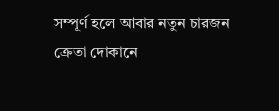সম্পূর্ণ হলে আবার নতুন চারজন ক্রেতা দোকানে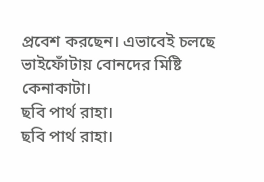প্রবেশ করছেন। এভাবেই চলছে ভাইফোঁটায় বোনদের মিষ্টি কেনাকাটা।
ছবি পার্থ রাহা।
ছবি পার্থ রাহা।